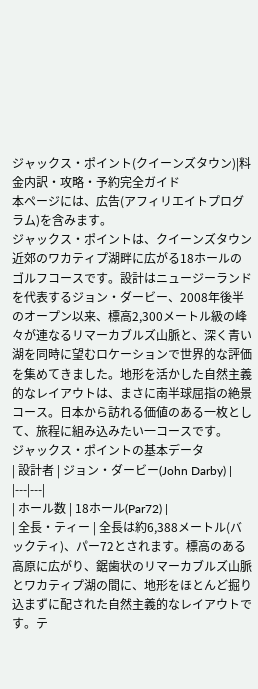ジャックス・ポイント(クイーンズタウン)|料金内訳・攻略・予約完全ガイド
本ページには、広告(アフィリエイトプログラム)を含みます。
ジャックス・ポイントは、クイーンズタウン近郊のワカティプ湖畔に広がる18ホールのゴルフコースです。設計はニュージーランドを代表するジョン・ダービー、2008年後半のオープン以来、標高2,300メートル級の峰々が連なるリマーカブルズ山脈と、深く青い湖を同時に望むロケーションで世界的な評価を集めてきました。地形を活かした自然主義的なレイアウトは、まさに南半球屈指の絶景コース。日本から訪れる価値のある一枚として、旅程に組み込みたい一コースです。
ジャックス・ポイントの基本データ
| 設計者 | ジョン・ダービー(John Darby) |
|---|---|
| ホール数 | 18ホール(Par72) |
| 全長・ティー | 全長は約6,388メートル(バックティ)、パー72とされます。標高のある高原に広がり、鋸歯状のリマーカブルズ山脈とワカティプ湖の間に、地形をほとんど掘り込まずに配された自然主義的なレイアウトです。テ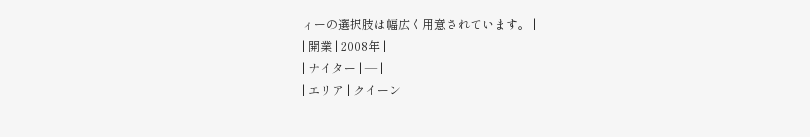ィーの選択肢は幅広く用意されています。 |
| 開業 | 2008年 |
| ナイター | — |
| エリア | クイーン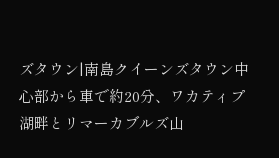ズタウン|南島クイーンズタウン中心部から車で約20分、ワカティプ湖畔とリマーカブルズ山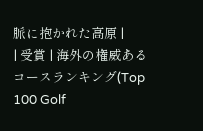脈に抱かれた高原 |
| 受賞 | 海外の権威あるコースランキング(Top 100 Golf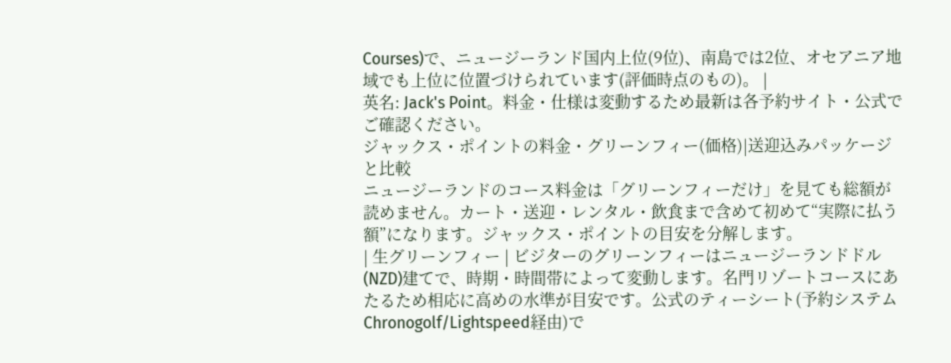Courses)で、ニュージーランド国内上位(9位)、南島では2位、オセアニア地域でも上位に位置づけられています(評価時点のもの)。 |
英名: Jack's Point。料金・仕様は変動するため最新は各予約サイト・公式でご確認ください。
ジャックス・ポイントの料金・グリーンフィー(価格)|送迎込みパッケージと比較
ニュージーランドのコース料金は「グリーンフィーだけ」を見ても総額が読めません。カート・送迎・レンタル・飲食まで含めて初めて“実際に払う額”になります。ジャックス・ポイントの目安を分解します。
| 生グリーンフィー | ビジターのグリーンフィーはニュージーランドドル(NZD)建てで、時期・時間帯によって変動します。名門リゾートコースにあたるため相応に高めの水準が目安です。公式のティーシート(予約システムChronogolf/Lightspeed経由)で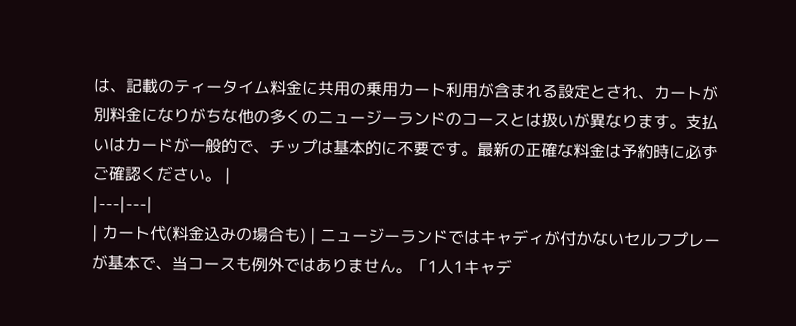は、記載のティータイム料金に共用の乗用カート利用が含まれる設定とされ、カートが別料金になりがちな他の多くのニュージーランドのコースとは扱いが異なります。支払いはカードが一般的で、チップは基本的に不要です。最新の正確な料金は予約時に必ずご確認ください。 |
|---|---|
| カート代(料金込みの場合も) | ニュージーランドではキャディが付かないセルフプレーが基本で、当コースも例外ではありません。「1人1キャデ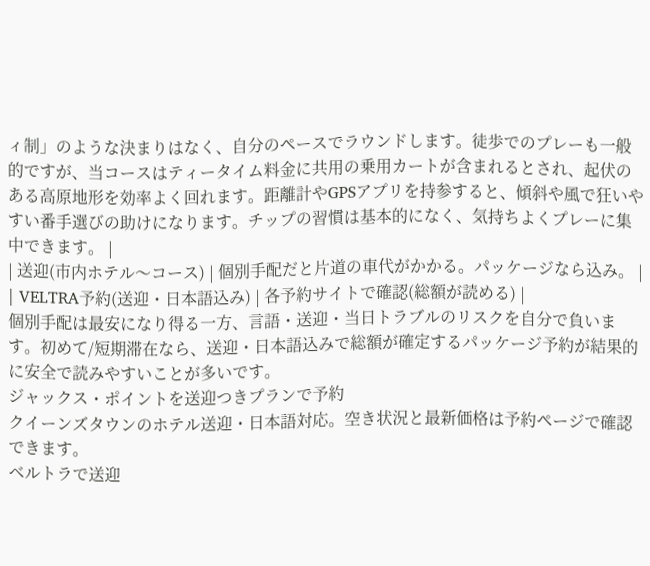ィ制」のような決まりはなく、自分のペースでラウンドします。徒歩でのプレーも一般的ですが、当コースはティータイム料金に共用の乗用カートが含まれるとされ、起伏のある高原地形を効率よく回れます。距離計やGPSアプリを持参すると、傾斜や風で狂いやすい番手選びの助けになります。チップの習慣は基本的になく、気持ちよくプレーに集中できます。 |
| 送迎(市内ホテル〜コース) | 個別手配だと片道の車代がかかる。パッケージなら込み。 |
| VELTRA予約(送迎・日本語込み) | 各予約サイトで確認(総額が読める) |
個別手配は最安になり得る一方、言語・送迎・当日トラブルのリスクを自分で負います。初めて/短期滞在なら、送迎・日本語込みで総額が確定するパッケージ予約が結果的に安全で読みやすいことが多いです。
ジャックス・ポイントを送迎つきプランで予約
クイーンズタウンのホテル送迎・日本語対応。空き状況と最新価格は予約ページで確認できます。
ベルトラで送迎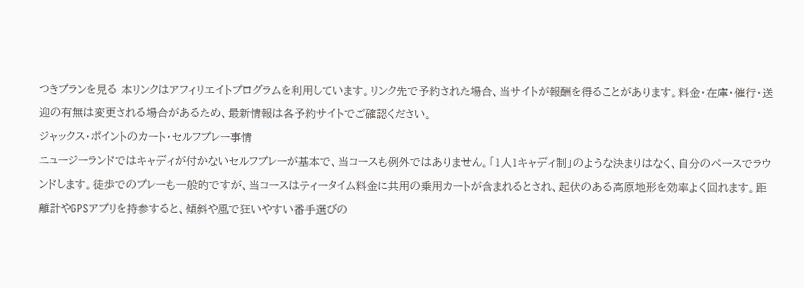つきプランを見る 本リンクはアフィリエイトプログラムを利用しています。リンク先で予約された場合、当サイトが報酬を得ることがあります。料金・在庫・催行・送迎の有無は変更される場合があるため、最新情報は各予約サイトでご確認ください。
ジャックス・ポイントのカート・セルフプレー事情
ニュージーランドではキャディが付かないセルフプレーが基本で、当コースも例外ではありません。「1人1キャディ制」のような決まりはなく、自分のペースでラウンドします。徒歩でのプレーも一般的ですが、当コースはティータイム料金に共用の乗用カートが含まれるとされ、起伏のある高原地形を効率よく回れます。距離計やGPSアプリを持参すると、傾斜や風で狂いやすい番手選びの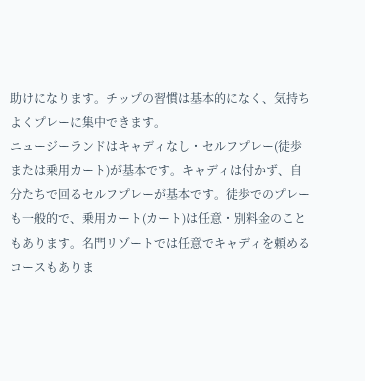助けになります。チップの習慣は基本的になく、気持ちよくプレーに集中できます。
ニュージーランドはキャディなし・セルフプレー(徒歩または乗用カート)が基本です。キャディは付かず、自分たちで回るセルフプレーが基本です。徒歩でのプレーも一般的で、乗用カート(カート)は任意・別料金のこともあります。名門リゾートでは任意でキャディを頼めるコースもありま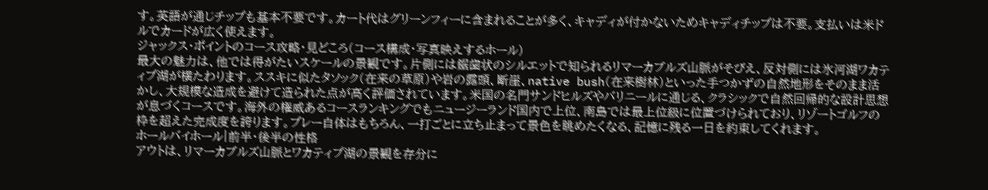す。英語が通じチップも基本不要です。カート代はグリーンフィーに含まれることが多く、キャディが付かないためキャディチップは不要。支払いは米ドルでカードが広く使えます。
ジャックス・ポイントのコース攻略・見どころ(コース構成・写真映えするホール)
最大の魅力は、他では得がたいスケールの景観です。片側には鋸歯状のシルエットで知られるリマーカブルズ山脈がそびえ、反対側には氷河湖ワカティプ湖が横たわります。ススキに似たタソック(在来の草原)や岩の露頭、断崖、native bush(在来樹林)といった手つかずの自然地形をそのまま活かし、大規模な造成を避けて造られた点が高く評価されています。米国の名門サンドヒルズやバリニールに通じる、クラシックで自然回帰的な設計思想が息づくコースです。海外の権威あるコースランキングでもニュージーランド国内で上位、南島では最上位級に位置づけられており、リゾートゴルフの枠を超えた完成度を誇ります。プレー自体はもちろん、一打ごとに立ち止まって景色を眺めたくなる、記憶に残る一日を約束してくれます。
ホールバイホール|前半・後半の性格
アウトは、リマーカブルズ山脈とワカティプ湖の景観を存分に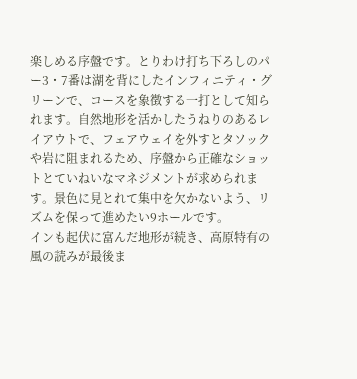楽しめる序盤です。とりわけ打ち下ろしのパー3・7番は湖を背にしたインフィニティ・グリーンで、コースを象徴する一打として知られます。自然地形を活かしたうねりのあるレイアウトで、フェアウェイを外すとタソックや岩に阻まれるため、序盤から正確なショットとていねいなマネジメントが求められます。景色に見とれて集中を欠かないよう、リズムを保って進めたい9ホールです。
インも起伏に富んだ地形が続き、高原特有の風の読みが最後ま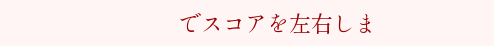でスコアを左右しま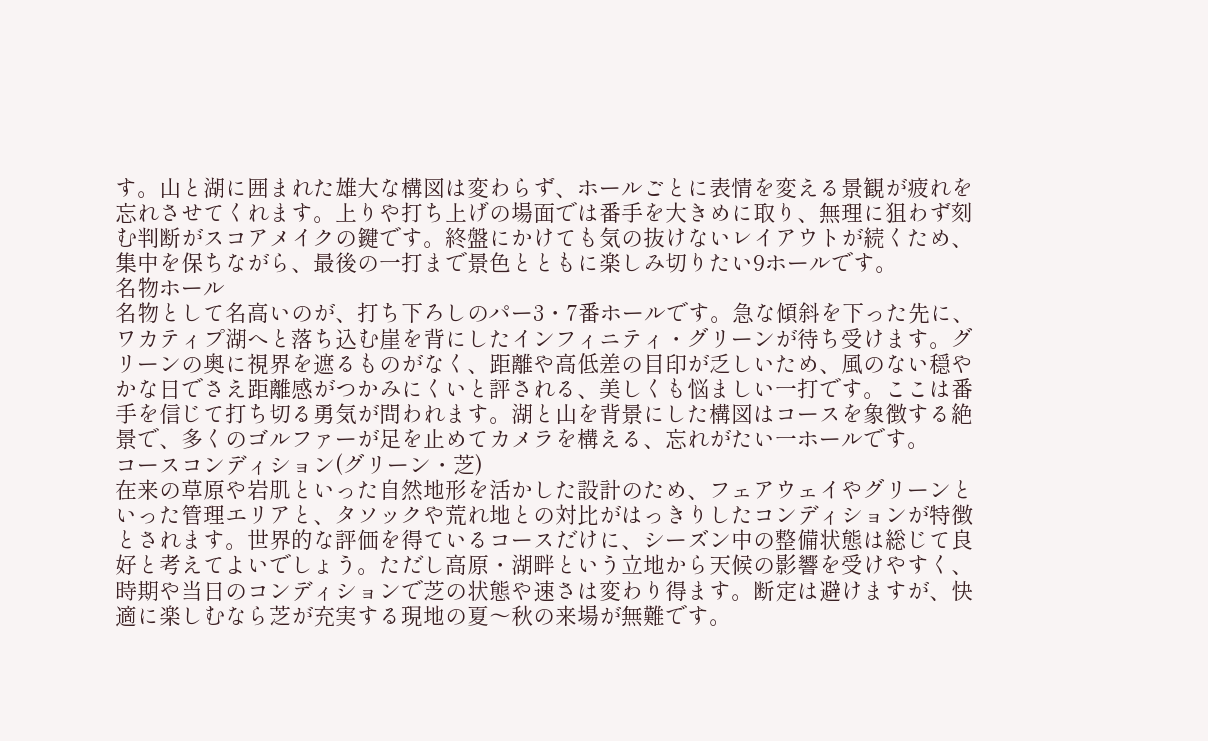す。山と湖に囲まれた雄大な構図は変わらず、ホールごとに表情を変える景観が疲れを忘れさせてくれます。上りや打ち上げの場面では番手を大きめに取り、無理に狙わず刻む判断がスコアメイクの鍵です。終盤にかけても気の抜けないレイアウトが続くため、集中を保ちながら、最後の一打まで景色とともに楽しみ切りたい9ホールです。
名物ホール
名物として名高いのが、打ち下ろしのパー3・7番ホールです。急な傾斜を下った先に、ワカティプ湖へと落ち込む崖を背にしたインフィニティ・グリーンが待ち受けます。グリーンの奥に視界を遮るものがなく、距離や高低差の目印が乏しいため、風のない穏やかな日でさえ距離感がつかみにくいと評される、美しくも悩ましい一打です。ここは番手を信じて打ち切る勇気が問われます。湖と山を背景にした構図はコースを象徴する絶景で、多くのゴルファーが足を止めてカメラを構える、忘れがたい一ホールです。
コースコンディション(グリーン・芝)
在来の草原や岩肌といった自然地形を活かした設計のため、フェアウェイやグリーンといった管理エリアと、タソックや荒れ地との対比がはっきりしたコンディションが特徴とされます。世界的な評価を得ているコースだけに、シーズン中の整備状態は総じて良好と考えてよいでしょう。ただし高原・湖畔という立地から天候の影響を受けやすく、時期や当日のコンディションで芝の状態や速さは変わり得ます。断定は避けますが、快適に楽しむなら芝が充実する現地の夏〜秋の来場が無難です。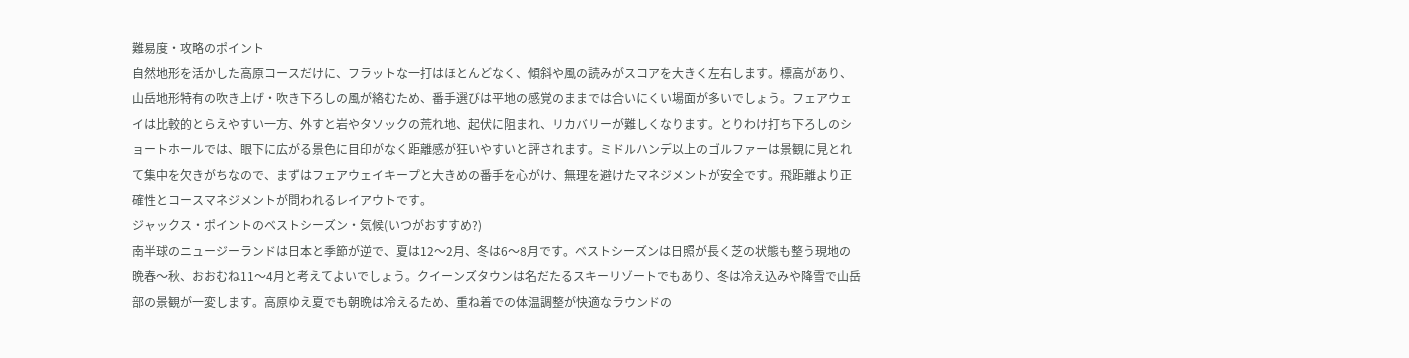難易度・攻略のポイント
自然地形を活かした高原コースだけに、フラットな一打はほとんどなく、傾斜や風の読みがスコアを大きく左右します。標高があり、山岳地形特有の吹き上げ・吹き下ろしの風が絡むため、番手選びは平地の感覚のままでは合いにくい場面が多いでしょう。フェアウェイは比較的とらえやすい一方、外すと岩やタソックの荒れ地、起伏に阻まれ、リカバリーが難しくなります。とりわけ打ち下ろしのショートホールでは、眼下に広がる景色に目印がなく距離感が狂いやすいと評されます。ミドルハンデ以上のゴルファーは景観に見とれて集中を欠きがちなので、まずはフェアウェイキープと大きめの番手を心がけ、無理を避けたマネジメントが安全です。飛距離より正確性とコースマネジメントが問われるレイアウトです。
ジャックス・ポイントのベストシーズン・気候(いつがおすすめ?)
南半球のニュージーランドは日本と季節が逆で、夏は12〜2月、冬は6〜8月です。ベストシーズンは日照が長く芝の状態も整う現地の晩春〜秋、おおむね11〜4月と考えてよいでしょう。クイーンズタウンは名だたるスキーリゾートでもあり、冬は冷え込みや降雪で山岳部の景観が一変します。高原ゆえ夏でも朝晩は冷えるため、重ね着での体温調整が快適なラウンドの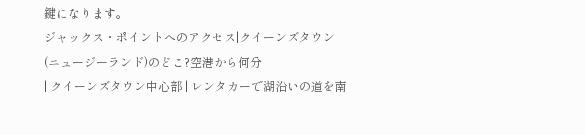鍵になります。
ジャックス・ポイントへのアクセス|クイーンズタウン(ニュージーランド)のどこ?空港から何分
| クイーンズタウン中心部 | レンタカーで湖沿いの道を南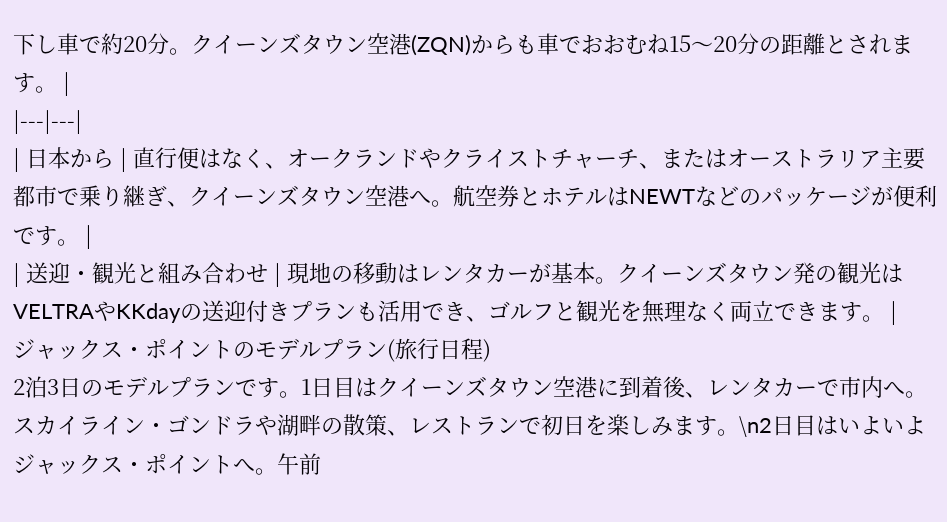下し車で約20分。クイーンズタウン空港(ZQN)からも車でおおむね15〜20分の距離とされます。 |
|---|---|
| 日本から | 直行便はなく、オークランドやクライストチャーチ、またはオーストラリア主要都市で乗り継ぎ、クイーンズタウン空港へ。航空券とホテルはNEWTなどのパッケージが便利です。 |
| 送迎・観光と組み合わせ | 現地の移動はレンタカーが基本。クイーンズタウン発の観光はVELTRAやKKdayの送迎付きプランも活用でき、ゴルフと観光を無理なく両立できます。 |
ジャックス・ポイントのモデルプラン(旅行日程)
2泊3日のモデルプランです。1日目はクイーンズタウン空港に到着後、レンタカーで市内へ。スカイライン・ゴンドラや湖畔の散策、レストランで初日を楽しみます。\n2日目はいよいよジャックス・ポイントへ。午前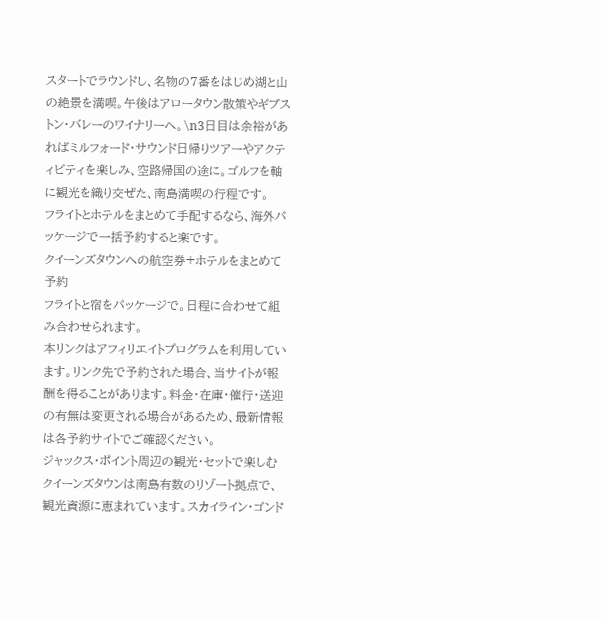スタートでラウンドし、名物の7番をはじめ湖と山の絶景を満喫。午後はアロータウン散策やギブストン・バレーのワイナリーへ。\n3日目は余裕があればミルフォード・サウンド日帰りツアーやアクティビティを楽しみ、空路帰国の途に。ゴルフを軸に観光を織り交ぜた、南島満喫の行程です。
フライトとホテルをまとめて手配するなら、海外パッケージで一括予約すると楽です。
クイーンズタウンへの航空券+ホテルをまとめて予約
フライトと宿をパッケージで。日程に合わせて組み合わせられます。
本リンクはアフィリエイトプログラムを利用しています。リンク先で予約された場合、当サイトが報酬を得ることがあります。料金・在庫・催行・送迎の有無は変更される場合があるため、最新情報は各予約サイトでご確認ください。
ジャックス・ポイント周辺の観光・セットで楽しむ
クイーンズタウンは南島有数のリゾート拠点で、観光資源に恵まれています。スカイライン・ゴンド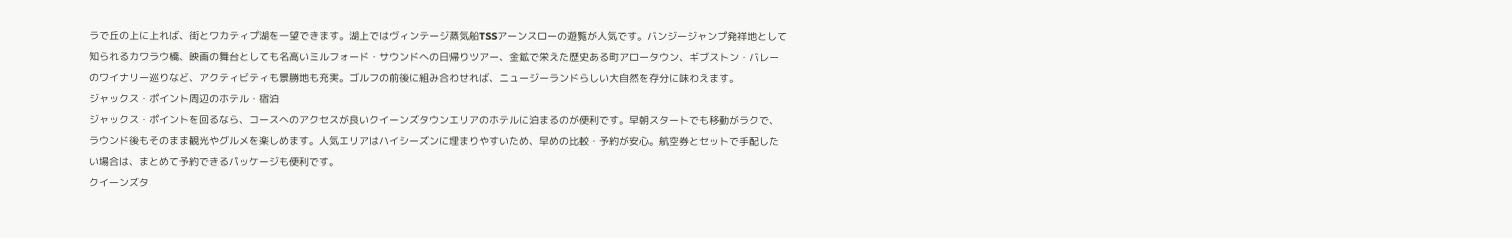ラで丘の上に上れば、街とワカティプ湖を一望できます。湖上ではヴィンテージ蒸気船TSSアーンスローの遊覧が人気です。バンジージャンプ発祥地として知られるカワラウ橋、映画の舞台としても名高いミルフォード・サウンドへの日帰りツアー、金鉱で栄えた歴史ある町アロータウン、ギブストン・バレーのワイナリー巡りなど、アクティビティも景勝地も充実。ゴルフの前後に組み合わせれば、ニュージーランドらしい大自然を存分に味わえます。
ジャックス・ポイント周辺のホテル・宿泊
ジャックス・ポイントを回るなら、コースへのアクセスが良いクイーンズタウンエリアのホテルに泊まるのが便利です。早朝スタートでも移動がラクで、ラウンド後もそのまま観光やグルメを楽しめます。人気エリアはハイシーズンに埋まりやすいため、早めの比較・予約が安心。航空券とセットで手配したい場合は、まとめて予約できるパッケージも便利です。
クイーンズタ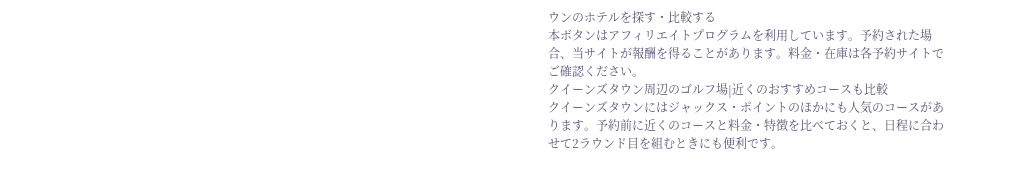ウンのホテルを探す・比較する
本ボタンはアフィリエイトプログラムを利用しています。予約された場合、当サイトが報酬を得ることがあります。料金・在庫は各予約サイトでご確認ください。
クイーンズタウン周辺のゴルフ場|近くのおすすめコースも比較
クイーンズタウンにはジャックス・ポイントのほかにも人気のコースがあります。予約前に近くのコースと料金・特徴を比べておくと、日程に合わせて2ラウンド目を組むときにも便利です。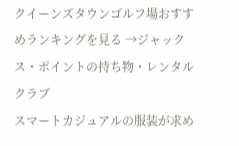クイーンズタウンゴルフ場おすすめランキングを見る →ジャックス・ポイントの持ち物・レンタルクラブ
スマートカジュアルの服装が求め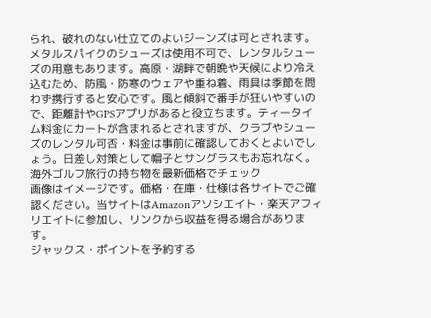られ、破れのない仕立てのよいジーンズは可とされます。メタルスパイクのシューズは使用不可で、レンタルシューズの用意もあります。高原・湖畔で朝晩や天候により冷え込むため、防風・防寒のウェアや重ね着、雨具は季節を問わず携行すると安心です。風と傾斜で番手が狂いやすいので、距離計やGPSアプリがあると役立ちます。ティータイム料金にカートが含まれるとされますが、クラブやシューズのレンタル可否・料金は事前に確認しておくとよいでしょう。日差し対策として帽子とサングラスもお忘れなく。
海外ゴルフ旅行の持ち物を最新価格でチェック
画像はイメージです。価格・在庫・仕様は各サイトでご確認ください。当サイトはAmazonアソシエイト・楽天アフィリエイトに参加し、リンクから収益を得る場合があります。
ジャックス・ポイントを予約する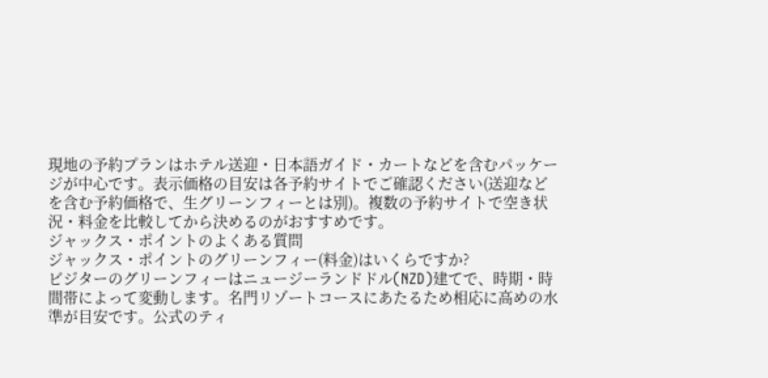現地の予約プランはホテル送迎・日本語ガイド・カートなどを含むパッケージが中心です。表示価格の目安は各予約サイトでご確認ください(送迎などを含む予約価格で、生グリーンフィーとは別)。複数の予約サイトで空き状況・料金を比較してから決めるのがおすすめです。
ジャックス・ポイントのよくある質問
ジャックス・ポイントのグリーンフィー(料金)はいくらですか?
ビジターのグリーンフィーはニュージーランドドル(NZD)建てで、時期・時間帯によって変動します。名門リゾートコースにあたるため相応に高めの水準が目安です。公式のティ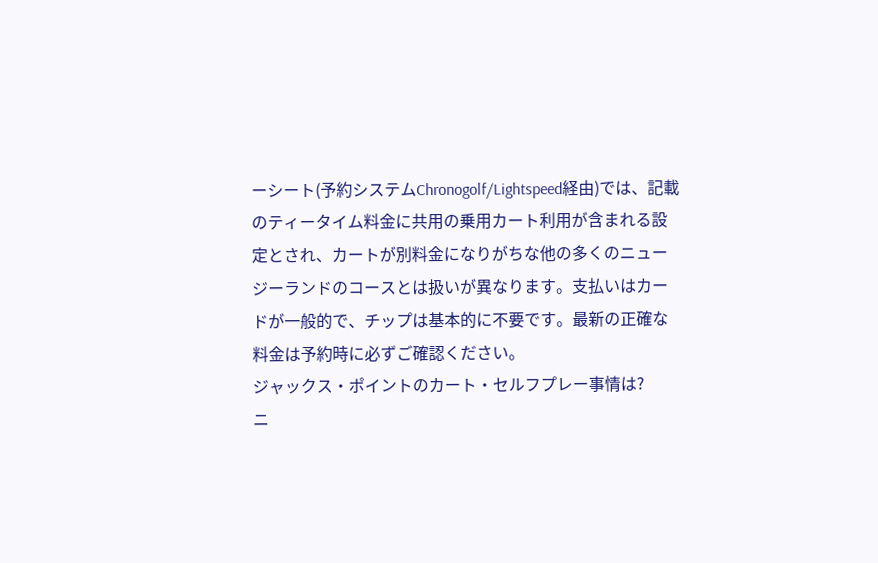ーシート(予約システムChronogolf/Lightspeed経由)では、記載のティータイム料金に共用の乗用カート利用が含まれる設定とされ、カートが別料金になりがちな他の多くのニュージーランドのコースとは扱いが異なります。支払いはカードが一般的で、チップは基本的に不要です。最新の正確な料金は予約時に必ずご確認ください。
ジャックス・ポイントのカート・セルフプレー事情は?
ニ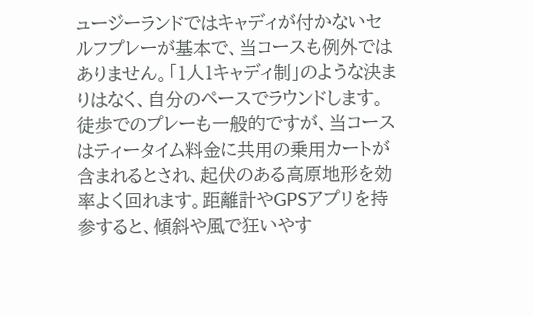ュージーランドではキャディが付かないセルフプレーが基本で、当コースも例外ではありません。「1人1キャディ制」のような決まりはなく、自分のペースでラウンドします。徒歩でのプレーも一般的ですが、当コースはティータイム料金に共用の乗用カートが含まれるとされ、起伏のある高原地形を効率よく回れます。距離計やGPSアプリを持参すると、傾斜や風で狂いやす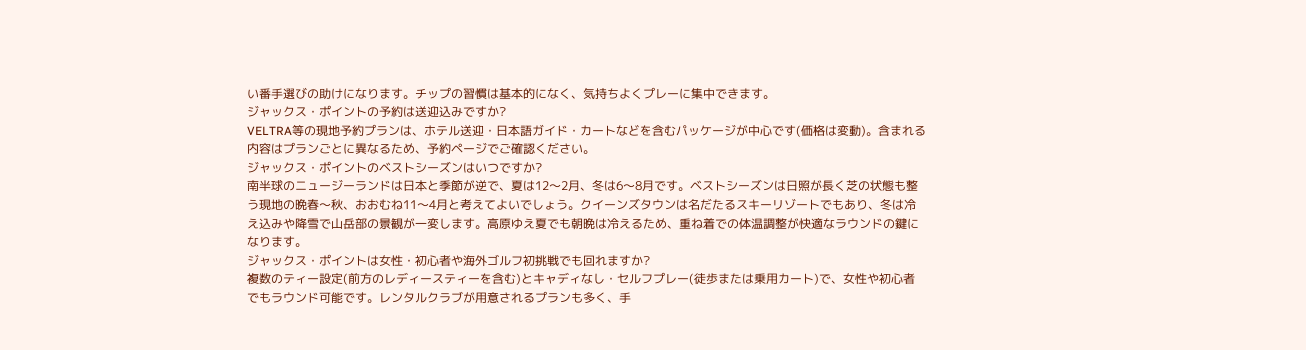い番手選びの助けになります。チップの習慣は基本的になく、気持ちよくプレーに集中できます。
ジャックス・ポイントの予約は送迎込みですか?
VELTRA等の現地予約プランは、ホテル送迎・日本語ガイド・カートなどを含むパッケージが中心です(価格は変動)。含まれる内容はプランごとに異なるため、予約ページでご確認ください。
ジャックス・ポイントのベストシーズンはいつですか?
南半球のニュージーランドは日本と季節が逆で、夏は12〜2月、冬は6〜8月です。ベストシーズンは日照が長く芝の状態も整う現地の晩春〜秋、おおむね11〜4月と考えてよいでしょう。クイーンズタウンは名だたるスキーリゾートでもあり、冬は冷え込みや降雪で山岳部の景観が一変します。高原ゆえ夏でも朝晩は冷えるため、重ね着での体温調整が快適なラウンドの鍵になります。
ジャックス・ポイントは女性・初心者や海外ゴルフ初挑戦でも回れますか?
複数のティー設定(前方のレディースティーを含む)とキャディなし・セルフプレー(徒歩または乗用カート)で、女性や初心者でもラウンド可能です。レンタルクラブが用意されるプランも多く、手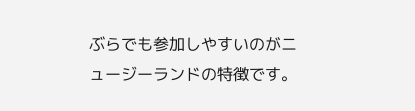ぶらでも参加しやすいのがニュージーランドの特徴です。